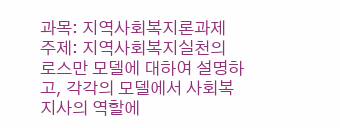과목: 지역사회복지론과제 주제: 지역사회복지실천의 로스만 모델에 대하여 설명하고, 각각의 모델에서 사회복지사의 역할에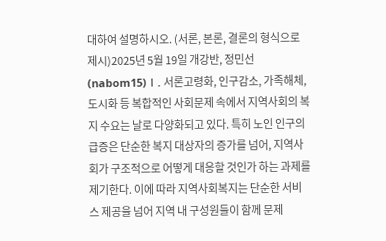대하여 설명하시오. (서론, 본론, 결론의 형식으로 제시)2025년 5월 19일 개강반, 정민선(nabom15)Ⅰ. 서론고령화, 인구감소, 가족해체, 도시화 등 복합적인 사회문제 속에서 지역사회의 복지 수요는 날로 다양화되고 있다. 특히 노인 인구의 급증은 단순한 복지 대상자의 증가를 넘어, 지역사회가 구조적으로 어떻게 대응할 것인가 하는 과제를 제기한다. 이에 따라 지역사회복지는 단순한 서비스 제공을 넘어 지역 내 구성원들이 함께 문제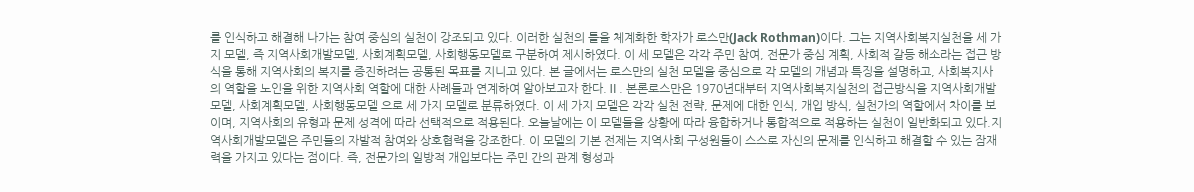를 인식하고 해결해 나가는 참여 중심의 실천이 강조되고 있다. 이러한 실천의 틀을 체계화한 학자가 로스만(Jack Rothman)이다. 그는 지역사회복지실천을 세 가지 모델, 즉 지역사회개발모델, 사회계획모델, 사회행동모델로 구분하여 제시하였다. 이 세 모델은 각각 주민 참여, 전문가 중심 계획, 사회적 갈등 해소라는 접근 방식을 통해 지역사회의 복지를 증진하려는 공통된 목표를 지니고 있다. 본 글에서는 로스만의 실천 모델을 중심으로 각 모델의 개념과 특징을 설명하고, 사회복지사의 역할을 노인을 위한 지역사회 역할에 대한 사례들과 연계하여 알아보고자 한다.Ⅱ. 본론로스만은 1970년대부터 지역사회복지실천의 접근방식을 지역사회개발모델, 사회계획모델, 사회행동모델 으로 세 가지 모델로 분류하였다. 이 세 가지 모델은 각각 실천 전략, 문제에 대한 인식, 개입 방식, 실천가의 역할에서 차이를 보이며, 지역사회의 유형과 문제 성격에 따라 선택적으로 적용된다. 오늘날에는 이 모델들을 상황에 따라 융합하거나 통합적으로 적용하는 실천이 일반화되고 있다.지역사회개발모델은 주민들의 자발적 참여와 상호협력을 강조한다. 이 모델의 기본 전제는 지역사회 구성원들이 스스로 자신의 문제를 인식하고 해결할 수 있는 잠재력을 가지고 있다는 점이다. 즉, 전문가의 일방적 개입보다는 주민 간의 관계 형성과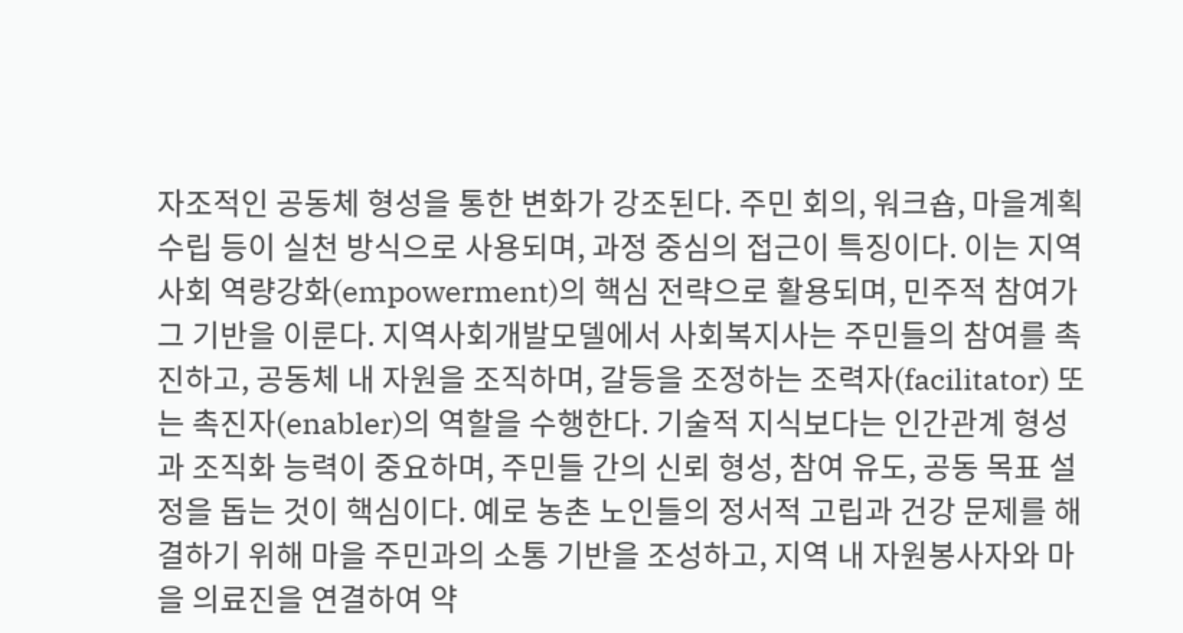자조적인 공동체 형성을 통한 변화가 강조된다. 주민 회의, 워크숍, 마을계획 수립 등이 실천 방식으로 사용되며, 과정 중심의 접근이 특징이다. 이는 지역사회 역량강화(empowerment)의 핵심 전략으로 활용되며, 민주적 참여가 그 기반을 이룬다. 지역사회개발모델에서 사회복지사는 주민들의 참여를 촉진하고, 공동체 내 자원을 조직하며, 갈등을 조정하는 조력자(facilitator) 또는 촉진자(enabler)의 역할을 수행한다. 기술적 지식보다는 인간관계 형성과 조직화 능력이 중요하며, 주민들 간의 신뢰 형성, 참여 유도, 공동 목표 설정을 돕는 것이 핵심이다. 예로 농촌 노인들의 정서적 고립과 건강 문제를 해결하기 위해 마을 주민과의 소통 기반을 조성하고, 지역 내 자원봉사자와 마을 의료진을 연결하여 약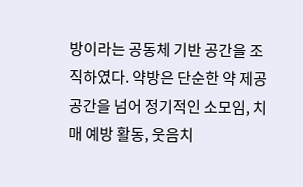방이라는 공동체 기반 공간을 조직하였다. 약방은 단순한 약 제공 공간을 넘어 정기적인 소모임, 치매 예방 활동, 웃음치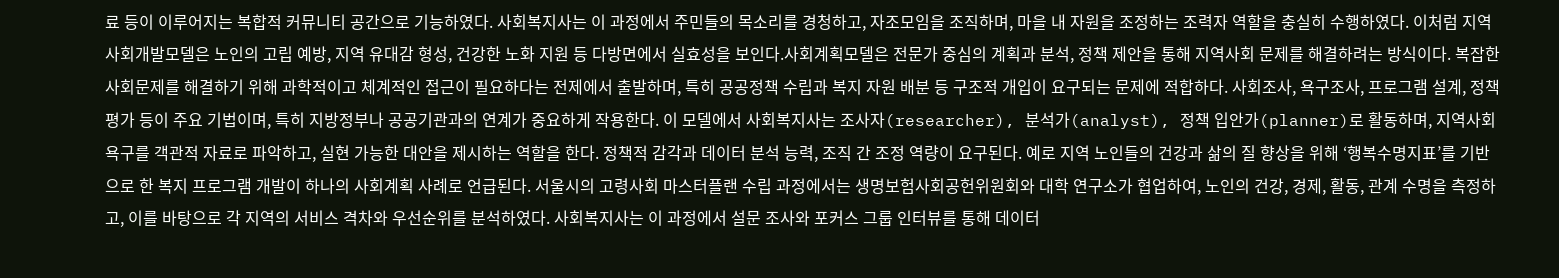료 등이 이루어지는 복합적 커뮤니티 공간으로 기능하였다. 사회복지사는 이 과정에서 주민들의 목소리를 경청하고, 자조모임을 조직하며, 마을 내 자원을 조정하는 조력자 역할을 충실히 수행하였다. 이처럼 지역사회개발모델은 노인의 고립 예방, 지역 유대감 형성, 건강한 노화 지원 등 다방면에서 실효성을 보인다.사회계획모델은 전문가 중심의 계획과 분석, 정책 제안을 통해 지역사회 문제를 해결하려는 방식이다. 복잡한 사회문제를 해결하기 위해 과학적이고 체계적인 접근이 필요하다는 전제에서 출발하며, 특히 공공정책 수립과 복지 자원 배분 등 구조적 개입이 요구되는 문제에 적합하다. 사회조사, 욕구조사, 프로그램 설계, 정책 평가 등이 주요 기법이며, 특히 지방정부나 공공기관과의 연계가 중요하게 작용한다. 이 모델에서 사회복지사는 조사자(researcher), 분석가(analyst), 정책 입안가(planner)로 활동하며, 지역사회 욕구를 객관적 자료로 파악하고, 실현 가능한 대안을 제시하는 역할을 한다. 정책적 감각과 데이터 분석 능력, 조직 간 조정 역량이 요구된다. 예로 지역 노인들의 건강과 삶의 질 향상을 위해 ‘행복수명지표’를 기반으로 한 복지 프로그램 개발이 하나의 사회계획 사례로 언급된다. 서울시의 고령사회 마스터플랜 수립 과정에서는 생명보험사회공헌위원회와 대학 연구소가 협업하여, 노인의 건강, 경제, 활동, 관계 수명을 측정하고, 이를 바탕으로 각 지역의 서비스 격차와 우선순위를 분석하였다. 사회복지사는 이 과정에서 설문 조사와 포커스 그룹 인터뷰를 통해 데이터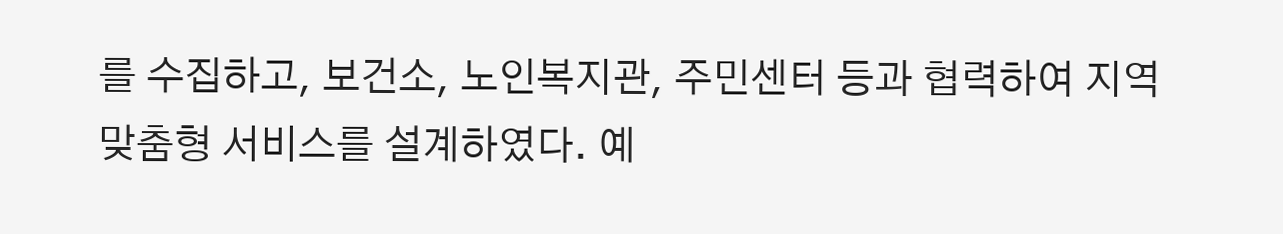를 수집하고, 보건소, 노인복지관, 주민센터 등과 협력하여 지역 맞춤형 서비스를 설계하였다. 예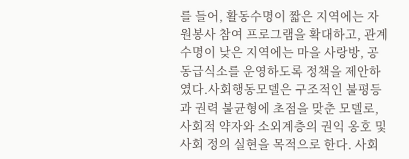를 들어, 활동수명이 짧은 지역에는 자원봉사 참여 프로그램을 확대하고, 관계수명이 낮은 지역에는 마을 사랑방, 공동급식소를 운영하도록 정책을 제안하였다.사회행동모델은 구조적인 불평등과 권력 불균형에 초점을 맞춘 모델로, 사회적 약자와 소외계층의 권익 옹호 및 사회 정의 실현을 목적으로 한다. 사회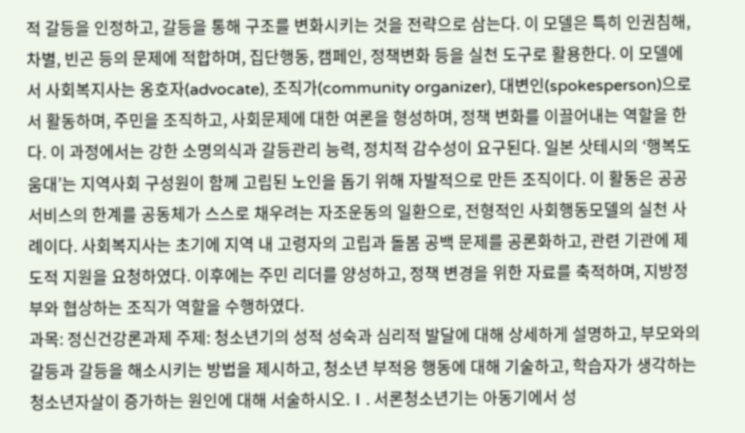적 갈등을 인정하고, 갈등을 통해 구조를 변화시키는 것을 전략으로 삼는다. 이 모델은 특히 인권침해, 차별, 빈곤 등의 문제에 적합하며, 집단행동, 캠페인, 정책변화 등을 실천 도구로 활용한다. 이 모델에서 사회복지사는 옹호자(advocate), 조직가(community organizer), 대변인(spokesperson)으로서 활동하며, 주민을 조직하고, 사회문제에 대한 여론을 형성하며, 정책 변화를 이끌어내는 역할을 한다. 이 과정에서는 강한 소명의식과 갈등관리 능력, 정치적 감수성이 요구된다. 일본 삿테시의 ‘행복도움대’는 지역사회 구성원이 함께 고립된 노인을 돕기 위해 자발적으로 만든 조직이다. 이 활동은 공공서비스의 한계를 공동체가 스스로 채우려는 자조운동의 일환으로, 전형적인 사회행동모델의 실천 사례이다. 사회복지사는 초기에 지역 내 고령자의 고립과 돌봄 공백 문제를 공론화하고, 관련 기관에 제도적 지원을 요청하였다. 이후에는 주민 리더를 양성하고, 정책 변경을 위한 자료를 축적하며, 지방정부와 협상하는 조직가 역할을 수행하였다.
과목: 정신건강론과제 주제: 청소년기의 성적 성숙과 심리적 발달에 대해 상세하게 설명하고, 부모와의 갈등과 갈등을 해소시키는 방법을 제시하고, 청소년 부적응 행동에 대해 기술하고, 학습자가 생각하는 청소년자살이 증가하는 원인에 대해 서술하시오.Ⅰ. 서론청소년기는 아동기에서 성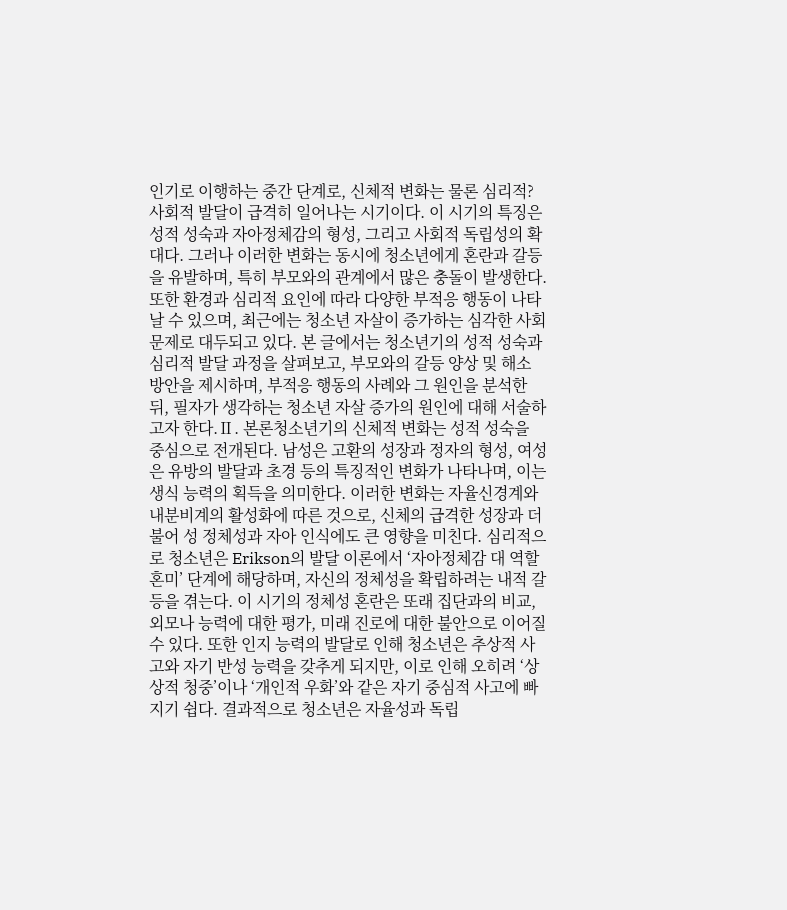인기로 이행하는 중간 단계로, 신체적 변화는 물론 심리적?사회적 발달이 급격히 일어나는 시기이다. 이 시기의 특징은 성적 성숙과 자아정체감의 형성, 그리고 사회적 독립성의 확대다. 그러나 이러한 변화는 동시에 청소년에게 혼란과 갈등을 유발하며, 특히 부모와의 관계에서 많은 충돌이 발생한다. 또한 환경과 심리적 요인에 따라 다양한 부적응 행동이 나타날 수 있으며, 최근에는 청소년 자살이 증가하는 심각한 사회 문제로 대두되고 있다. 본 글에서는 청소년기의 성적 성숙과 심리적 발달 과정을 살펴보고, 부모와의 갈등 양상 및 해소 방안을 제시하며, 부적응 행동의 사례와 그 원인을 분석한 뒤, 필자가 생각하는 청소년 자살 증가의 원인에 대해 서술하고자 한다.Ⅱ. 본론청소년기의 신체적 변화는 성적 성숙을 중심으로 전개된다. 남성은 고환의 성장과 정자의 형성, 여성은 유방의 발달과 초경 등의 특징적인 변화가 나타나며, 이는 생식 능력의 획득을 의미한다. 이러한 변화는 자율신경계와 내분비계의 활성화에 따른 것으로, 신체의 급격한 성장과 더불어 성 정체성과 자아 인식에도 큰 영향을 미친다. 심리적으로 청소년은 Erikson의 발달 이론에서 ‘자아정체감 대 역할혼미’ 단계에 해당하며, 자신의 정체성을 확립하려는 내적 갈등을 겪는다. 이 시기의 정체성 혼란은 또래 집단과의 비교, 외모나 능력에 대한 평가, 미래 진로에 대한 불안으로 이어질 수 있다. 또한 인지 능력의 발달로 인해 청소년은 추상적 사고와 자기 반성 능력을 갖추게 되지만, 이로 인해 오히려 ‘상상적 청중’이나 ‘개인적 우화’와 같은 자기 중심적 사고에 빠지기 쉽다. 결과적으로 청소년은 자율성과 독립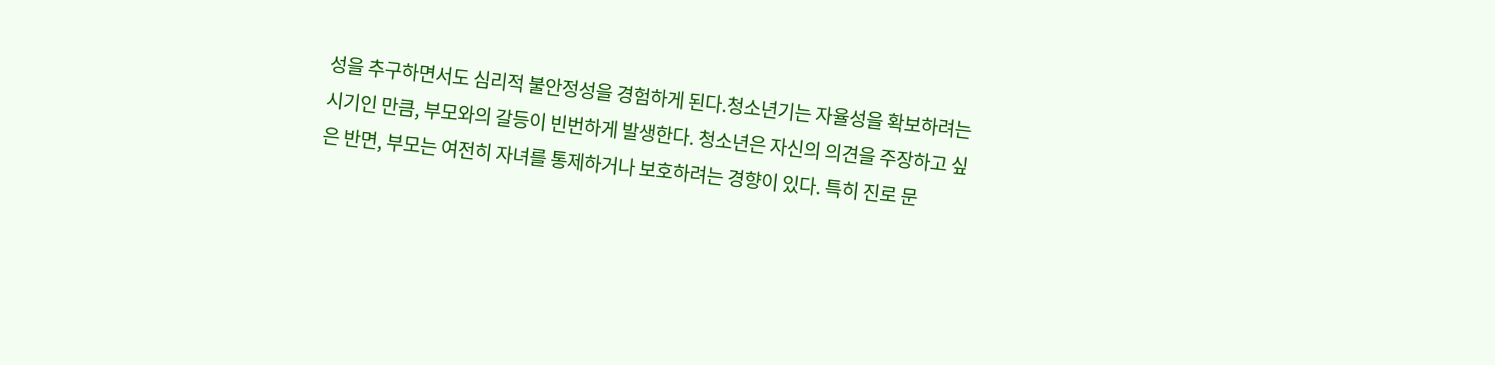성을 추구하면서도 심리적 불안정성을 경험하게 된다.청소년기는 자율성을 확보하려는 시기인 만큼, 부모와의 갈등이 빈번하게 발생한다. 청소년은 자신의 의견을 주장하고 싶은 반면, 부모는 여전히 자녀를 통제하거나 보호하려는 경향이 있다. 특히 진로 문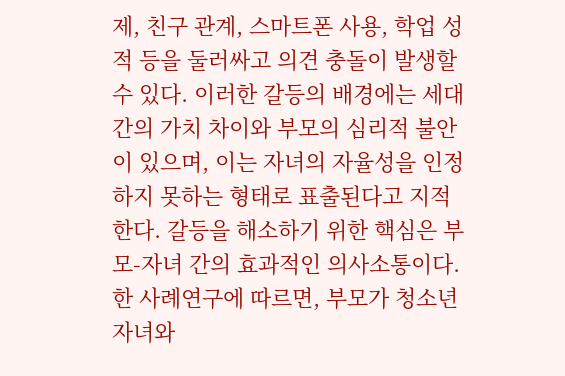제, 친구 관계, 스마트폰 사용, 학업 성적 등을 둘러싸고 의견 충돌이 발생할 수 있다. 이러한 갈등의 배경에는 세대 간의 가치 차이와 부모의 심리적 불안이 있으며, 이는 자녀의 자율성을 인정하지 못하는 형태로 표출된다고 지적한다. 갈등을 해소하기 위한 핵심은 부모-자녀 간의 효과적인 의사소통이다. 한 사례연구에 따르면, 부모가 청소년 자녀와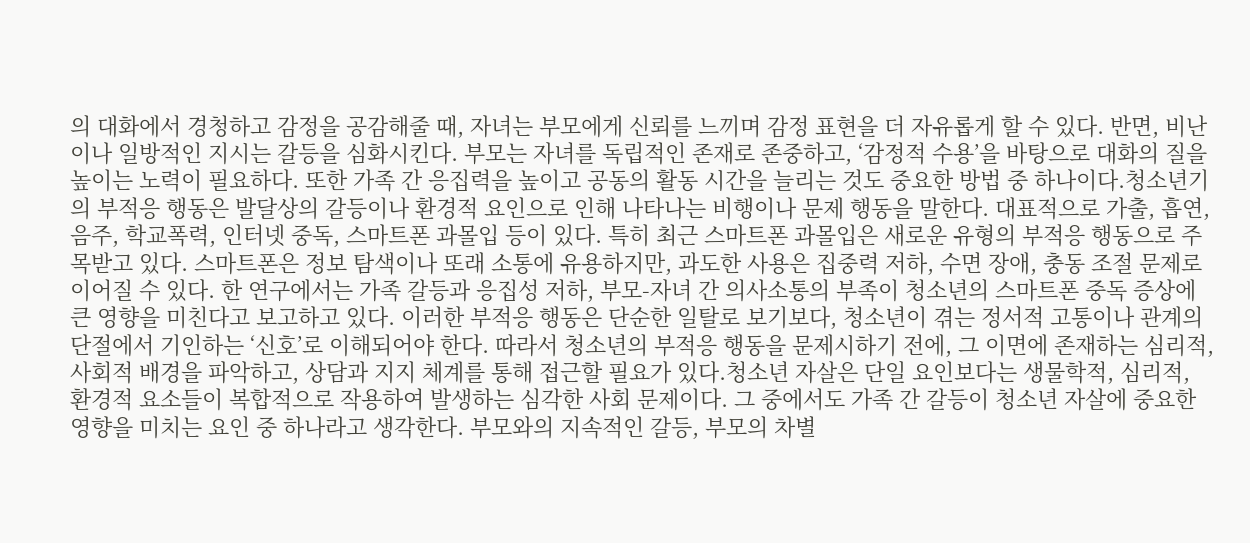의 대화에서 경청하고 감정을 공감해줄 때, 자녀는 부모에게 신뢰를 느끼며 감정 표현을 더 자유롭게 할 수 있다. 반면, 비난이나 일방적인 지시는 갈등을 심화시킨다. 부모는 자녀를 독립적인 존재로 존중하고, ‘감정적 수용’을 바탕으로 대화의 질을 높이는 노력이 필요하다. 또한 가족 간 응집력을 높이고 공동의 활동 시간을 늘리는 것도 중요한 방법 중 하나이다.청소년기의 부적응 행동은 발달상의 갈등이나 환경적 요인으로 인해 나타나는 비행이나 문제 행동을 말한다. 대표적으로 가출, 흡연, 음주, 학교폭력, 인터넷 중독, 스마트폰 과몰입 등이 있다. 특히 최근 스마트폰 과몰입은 새로운 유형의 부적응 행동으로 주목받고 있다. 스마트폰은 정보 탐색이나 또래 소통에 유용하지만, 과도한 사용은 집중력 저하, 수면 장애, 충동 조절 문제로 이어질 수 있다. 한 연구에서는 가족 갈등과 응집성 저하, 부모-자녀 간 의사소통의 부족이 청소년의 스마트폰 중독 증상에 큰 영향을 미친다고 보고하고 있다. 이러한 부적응 행동은 단순한 일탈로 보기보다, 청소년이 겪는 정서적 고통이나 관계의 단절에서 기인하는 ‘신호’로 이해되어야 한다. 따라서 청소년의 부적응 행동을 문제시하기 전에, 그 이면에 존재하는 심리적, 사회적 배경을 파악하고, 상담과 지지 체계를 통해 접근할 필요가 있다.청소년 자살은 단일 요인보다는 생물학적, 심리적, 환경적 요소들이 복합적으로 작용하여 발생하는 심각한 사회 문제이다. 그 중에서도 가족 간 갈등이 청소년 자살에 중요한 영향을 미치는 요인 중 하나라고 생각한다. 부모와의 지속적인 갈등, 부모의 차별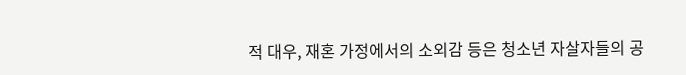적 대우, 재혼 가정에서의 소외감 등은 청소년 자살자들의 공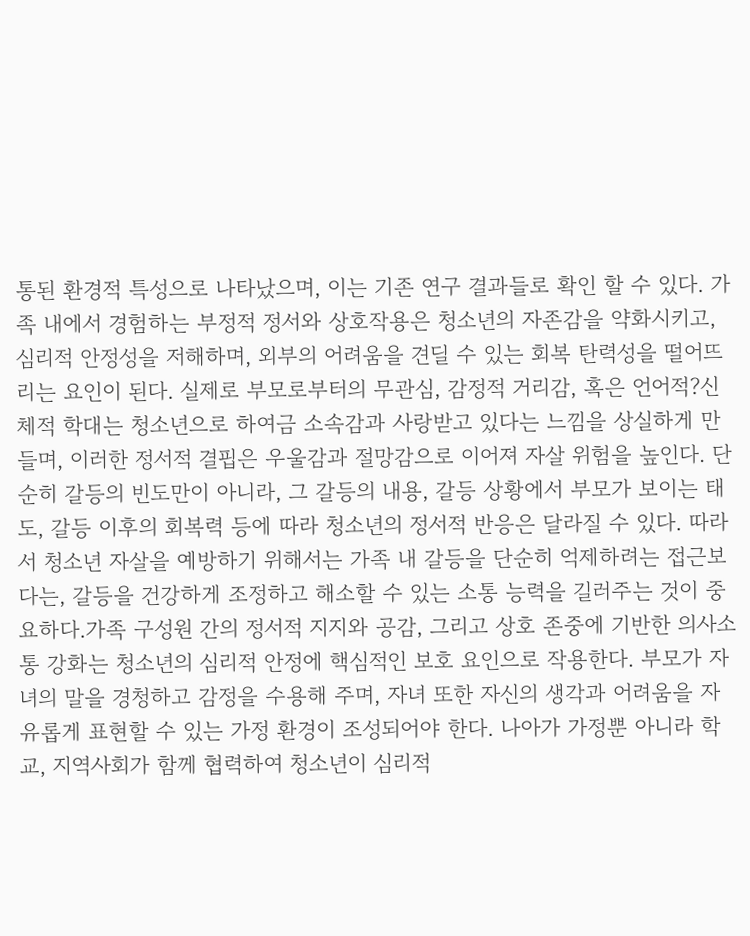통된 환경적 특성으로 나타났으며, 이는 기존 연구 결과들로 확인 할 수 있다. 가족 내에서 경험하는 부정적 정서와 상호작용은 청소년의 자존감을 약화시키고, 심리적 안정성을 저해하며, 외부의 어려움을 견딜 수 있는 회복 탄력성을 떨어뜨리는 요인이 된다. 실제로 부모로부터의 무관심, 감정적 거리감, 혹은 언어적?신체적 학대는 청소년으로 하여금 소속감과 사랑받고 있다는 느낌을 상실하게 만들며, 이러한 정서적 결핍은 우울감과 절망감으로 이어져 자살 위험을 높인다. 단순히 갈등의 빈도만이 아니라, 그 갈등의 내용, 갈등 상황에서 부모가 보이는 태도, 갈등 이후의 회복력 등에 따라 청소년의 정서적 반응은 달라질 수 있다. 따라서 청소년 자살을 예방하기 위해서는 가족 내 갈등을 단순히 억제하려는 접근보다는, 갈등을 건강하게 조정하고 해소할 수 있는 소통 능력을 길러주는 것이 중요하다.가족 구성원 간의 정서적 지지와 공감, 그리고 상호 존중에 기반한 의사소통 강화는 청소년의 심리적 안정에 핵심적인 보호 요인으로 작용한다. 부모가 자녀의 말을 경청하고 감정을 수용해 주며, 자녀 또한 자신의 생각과 어려움을 자유롭게 표현할 수 있는 가정 환경이 조성되어야 한다. 나아가 가정뿐 아니라 학교, 지역사회가 함께 협력하여 청소년이 심리적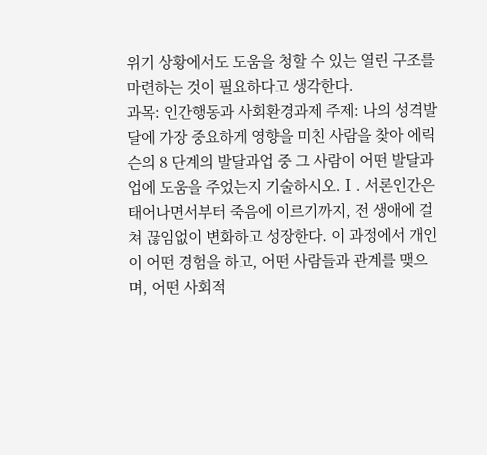위기 상황에서도 도움을 청할 수 있는 열린 구조를 마련하는 것이 필요하다고 생각한다.
과목: 인간행동과 사회환경과제 주제: 나의 성격발달에 가장 중요하게 영향을 미친 사람을 찾아 에릭슨의 8 단계의 발달과업 중 그 사람이 어떤 발달과업에 도움을 주었는지 기술하시오.Ⅰ. 서론인간은 태어나면서부터 죽음에 이르기까지, 전 생애에 걸쳐 끊임없이 변화하고 성장한다. 이 과정에서 개인이 어떤 경험을 하고, 어떤 사람들과 관계를 맺으며, 어떤 사회적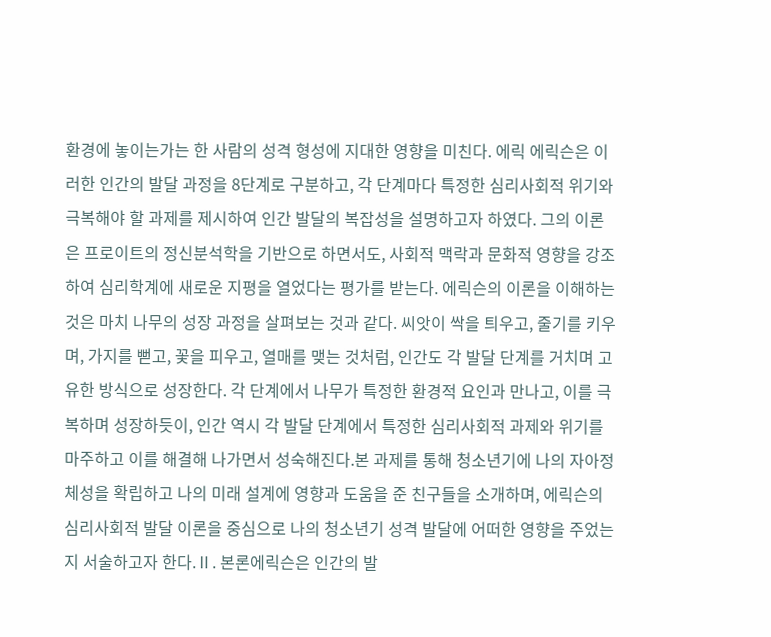환경에 놓이는가는 한 사람의 성격 형성에 지대한 영향을 미친다. 에릭 에릭슨은 이러한 인간의 발달 과정을 8단계로 구분하고, 각 단계마다 특정한 심리사회적 위기와 극복해야 할 과제를 제시하여 인간 발달의 복잡성을 설명하고자 하였다. 그의 이론은 프로이트의 정신분석학을 기반으로 하면서도, 사회적 맥락과 문화적 영향을 강조하여 심리학계에 새로운 지평을 열었다는 평가를 받는다. 에릭슨의 이론을 이해하는 것은 마치 나무의 성장 과정을 살펴보는 것과 같다. 씨앗이 싹을 틔우고, 줄기를 키우며, 가지를 뻗고, 꽃을 피우고, 열매를 맺는 것처럼, 인간도 각 발달 단계를 거치며 고유한 방식으로 성장한다. 각 단계에서 나무가 특정한 환경적 요인과 만나고, 이를 극복하며 성장하듯이, 인간 역시 각 발달 단계에서 특정한 심리사회적 과제와 위기를 마주하고 이를 해결해 나가면서 성숙해진다.본 과제를 통해 청소년기에 나의 자아정체성을 확립하고 나의 미래 설계에 영향과 도움을 준 친구들을 소개하며, 에릭슨의 심리사회적 발달 이론을 중심으로 나의 청소년기 성격 발달에 어떠한 영향을 주었는지 서술하고자 한다.Ⅱ. 본론에릭슨은 인간의 발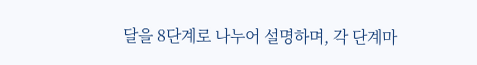달을 8단계로 나누어 설명하며, 각 단계마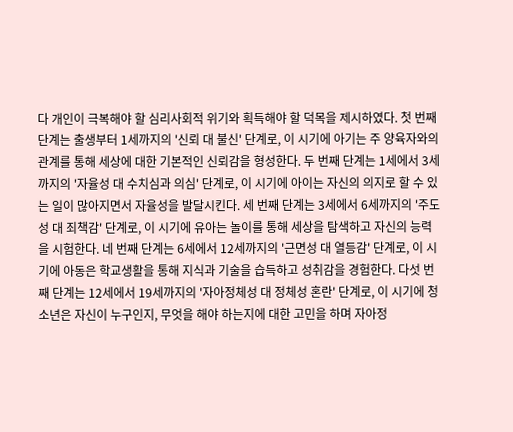다 개인이 극복해야 할 심리사회적 위기와 획득해야 할 덕목을 제시하였다. 첫 번째 단계는 출생부터 1세까지의 '신뢰 대 불신' 단계로, 이 시기에 아기는 주 양육자와의 관계를 통해 세상에 대한 기본적인 신뢰감을 형성한다. 두 번째 단계는 1세에서 3세까지의 '자율성 대 수치심과 의심' 단계로, 이 시기에 아이는 자신의 의지로 할 수 있는 일이 많아지면서 자율성을 발달시킨다. 세 번째 단계는 3세에서 6세까지의 '주도성 대 죄책감' 단계로, 이 시기에 유아는 놀이를 통해 세상을 탐색하고 자신의 능력을 시험한다. 네 번째 단계는 6세에서 12세까지의 '근면성 대 열등감' 단계로, 이 시기에 아동은 학교생활을 통해 지식과 기술을 습득하고 성취감을 경험한다. 다섯 번째 단계는 12세에서 19세까지의 '자아정체성 대 정체성 혼란' 단계로, 이 시기에 청소년은 자신이 누구인지, 무엇을 해야 하는지에 대한 고민을 하며 자아정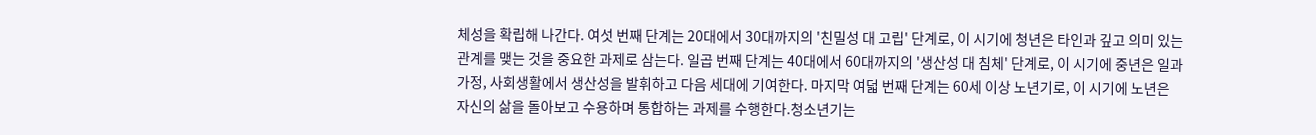체성을 확립해 나간다. 여섯 번째 단계는 20대에서 30대까지의 '친밀성 대 고립' 단계로, 이 시기에 청년은 타인과 깊고 의미 있는 관계를 맺는 것을 중요한 과제로 삼는다. 일곱 번째 단계는 40대에서 60대까지의 '생산성 대 침체' 단계로, 이 시기에 중년은 일과 가정, 사회생활에서 생산성을 발휘하고 다음 세대에 기여한다. 마지막 여덟 번째 단계는 60세 이상 노년기로, 이 시기에 노년은 자신의 삶을 돌아보고 수용하며 통합하는 과제를 수행한다.청소년기는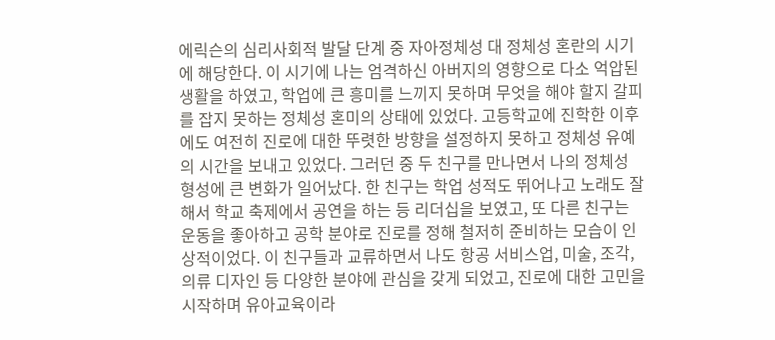에릭슨의 심리사회적 발달 단계 중 자아정체성 대 정체성 혼란의 시기에 해당한다. 이 시기에 나는 엄격하신 아버지의 영향으로 다소 억압된 생활을 하였고, 학업에 큰 흥미를 느끼지 못하며 무엇을 해야 할지 갈피를 잡지 못하는 정체성 혼미의 상태에 있었다. 고등학교에 진학한 이후에도 여전히 진로에 대한 뚜렷한 방향을 설정하지 못하고 정체성 유예의 시간을 보내고 있었다. 그러던 중 두 친구를 만나면서 나의 정체성 형성에 큰 변화가 일어났다. 한 친구는 학업 성적도 뛰어나고 노래도 잘해서 학교 축제에서 공연을 하는 등 리더십을 보였고, 또 다른 친구는 운동을 좋아하고 공학 분야로 진로를 정해 철저히 준비하는 모습이 인상적이었다. 이 친구들과 교류하면서 나도 항공 서비스업, 미술, 조각, 의류 디자인 등 다양한 분야에 관심을 갖게 되었고, 진로에 대한 고민을 시작하며 유아교육이라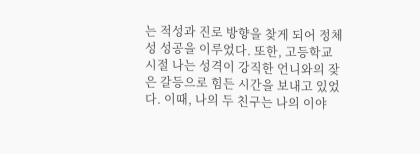는 적성과 진로 방향을 찾게 되어 정체성 성공을 이루었다. 또한, 고등학교 시절 나는 성격이 강직한 언니와의 잦은 갈등으로 힘든 시간을 보내고 있었다. 이때, 나의 두 친구는 나의 이야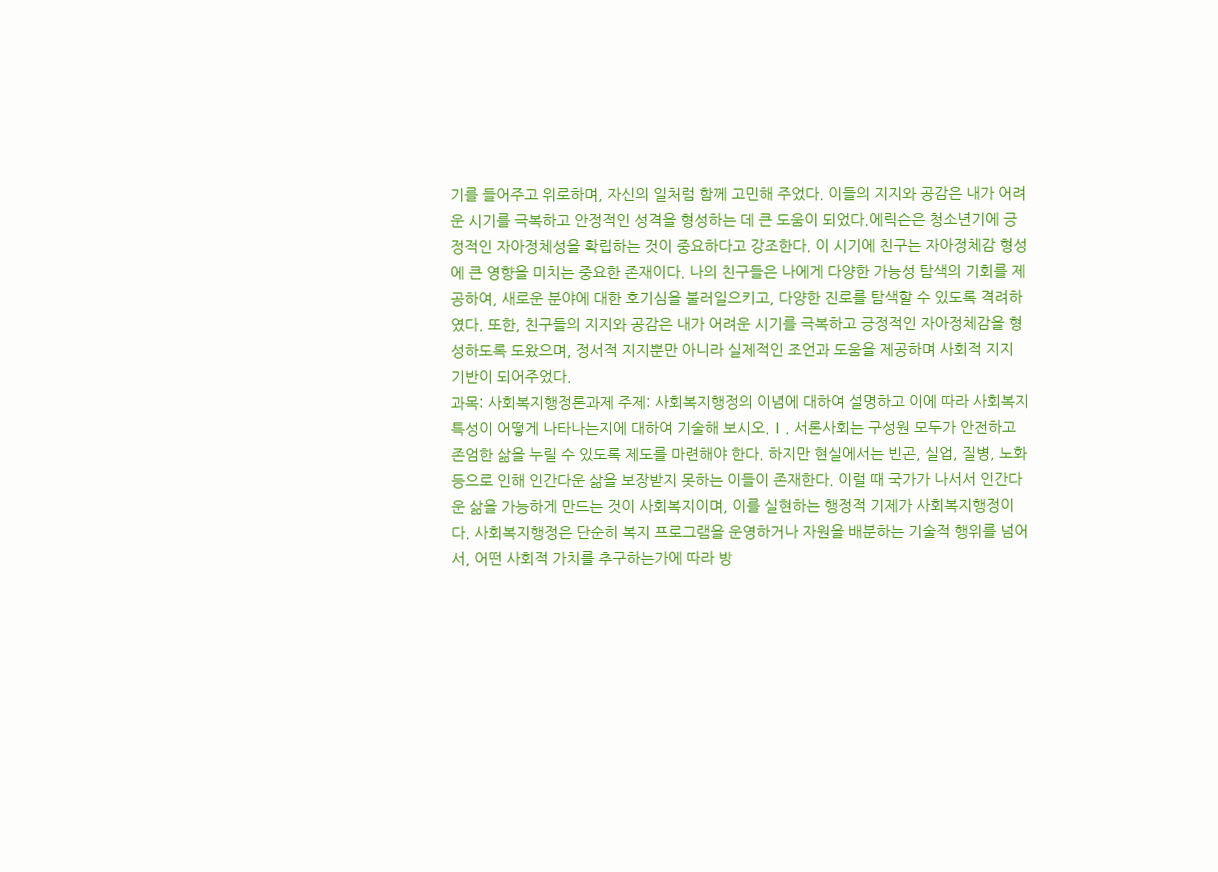기를 들어주고 위로하며, 자신의 일처럼 함께 고민해 주었다. 이들의 지지와 공감은 내가 어려운 시기를 극복하고 안정적인 성격을 형성하는 데 큰 도움이 되었다.에릭슨은 청소년기에 긍정적인 자아정체성을 확립하는 것이 중요하다고 강조한다. 이 시기에 친구는 자아정체감 형성에 큰 영향을 미치는 중요한 존재이다. 나의 친구들은 나에게 다양한 가능성 탐색의 기회를 제공하여, 새로운 분야에 대한 호기심을 불러일으키고, 다양한 진로를 탐색할 수 있도록 격려하였다. 또한, 친구들의 지지와 공감은 내가 어려운 시기를 극복하고 긍정적인 자아정체감을 형성하도록 도왔으며, 정서적 지지뿐만 아니라 실제적인 조언과 도움을 제공하며 사회적 지지 기반이 되어주었다.
과목: 사회복지행정론과제 주제: 사회복지행정의 이념에 대하여 설명하고 이에 따라 사회복지 특성이 어떻게 나타나는지에 대하여 기술해 보시오.Ⅰ. 서론사회는 구성원 모두가 안전하고 존엄한 삶을 누릴 수 있도록 제도를 마련해야 한다. 하지만 현실에서는 빈곤, 실업, 질병, 노화 등으로 인해 인간다운 삶을 보장받지 못하는 이들이 존재한다. 이럴 때 국가가 나서서 인간다운 삶을 가능하게 만드는 것이 사회복지이며, 이를 실현하는 행정적 기제가 사회복지행정이다. 사회복지행정은 단순히 복지 프로그램을 운영하거나 자원을 배분하는 기술적 행위를 넘어서, 어떤 사회적 가치를 추구하는가에 따라 방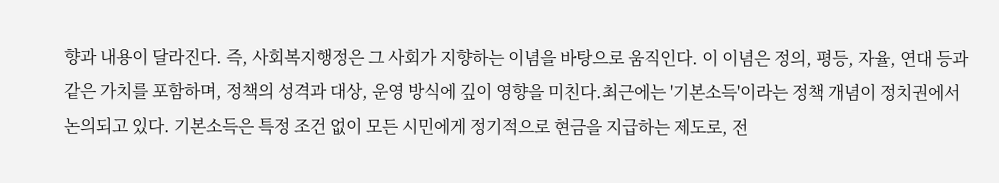향과 내용이 달라진다. 즉, 사회복지행정은 그 사회가 지향하는 이념을 바탕으로 움직인다. 이 이념은 정의, 평등, 자율, 연대 등과 같은 가치를 포함하며, 정책의 성격과 대상, 운영 방식에 깊이 영향을 미친다.최근에는 '기본소득'이라는 정책 개념이 정치권에서 논의되고 있다. 기본소득은 특정 조건 없이 모든 시민에게 정기적으로 현금을 지급하는 제도로, 전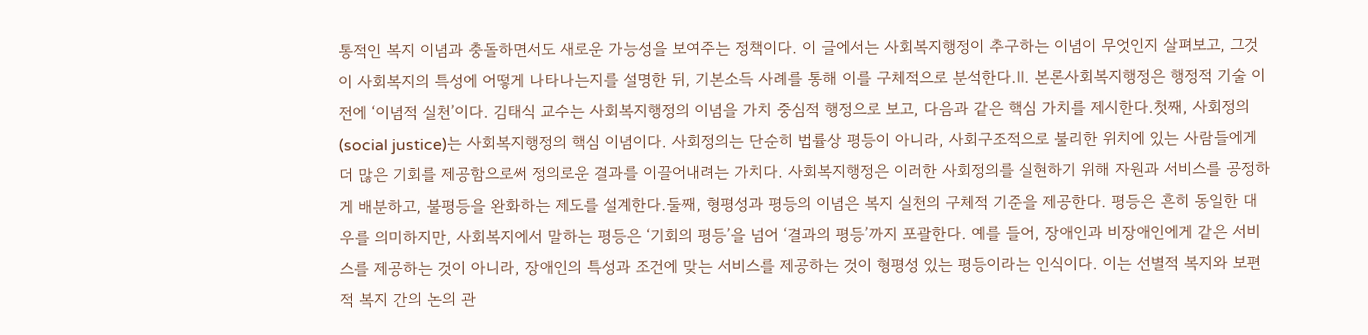통적인 복지 이념과 충돌하면서도 새로운 가능성을 보여주는 정책이다. 이 글에서는 사회복지행정이 추구하는 이념이 무엇인지 살펴보고, 그것이 사회복지의 특성에 어떻게 나타나는지를 설명한 뒤, 기본소득 사례를 통해 이를 구체적으로 분석한다.Ⅱ. 본론사회복지행정은 행정적 기술 이전에 ‘이념적 실천’이다. 김태식 교수는 사회복지행정의 이념을 가치 중심적 행정으로 보고, 다음과 같은 핵심 가치를 제시한다.첫째, 사회정의(social justice)는 사회복지행정의 핵심 이념이다. 사회정의는 단순히 법률상 평등이 아니라, 사회구조적으로 불리한 위치에 있는 사람들에게 더 많은 기회를 제공함으로써 정의로운 결과를 이끌어내려는 가치다. 사회복지행정은 이러한 사회정의를 실현하기 위해 자원과 서비스를 공정하게 배분하고, 불평등을 완화하는 제도를 설계한다.둘째, 형평성과 평등의 이념은 복지 실천의 구체적 기준을 제공한다. 평등은 흔히 동일한 대우를 의미하지만, 사회복지에서 말하는 평등은 ‘기회의 평등’을 넘어 ‘결과의 평등’까지 포괄한다. 예를 들어, 장애인과 비장애인에게 같은 서비스를 제공하는 것이 아니라, 장애인의 특성과 조건에 맞는 서비스를 제공하는 것이 형평성 있는 평등이라는 인식이다. 이는 선별적 복지와 보편적 복지 간의 논의 관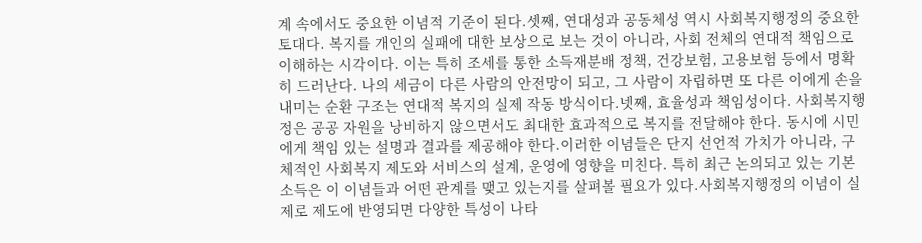계 속에서도 중요한 이념적 기준이 된다.셋째, 연대성과 공동체성 역시 사회복지행정의 중요한 토대다. 복지를 개인의 실패에 대한 보상으로 보는 것이 아니라, 사회 전체의 연대적 책임으로 이해하는 시각이다. 이는 특히 조세를 통한 소득재분배 정책, 건강보험, 고용보험 등에서 명확히 드러난다. 나의 세금이 다른 사람의 안전망이 되고, 그 사람이 자립하면 또 다른 이에게 손을 내미는 순환 구조는 연대적 복지의 실제 작동 방식이다.넷째, 효율성과 책임성이다. 사회복지행정은 공공 자원을 낭비하지 않으면서도 최대한 효과적으로 복지를 전달해야 한다. 동시에 시민에게 책임 있는 설명과 결과를 제공해야 한다.이러한 이념들은 단지 선언적 가치가 아니라, 구체적인 사회복지 제도와 서비스의 설계, 운영에 영향을 미친다. 특히 최근 논의되고 있는 기본소득은 이 이념들과 어떤 관계를 맺고 있는지를 살펴볼 필요가 있다.사회복지행정의 이념이 실제로 제도에 반영되면 다양한 특성이 나타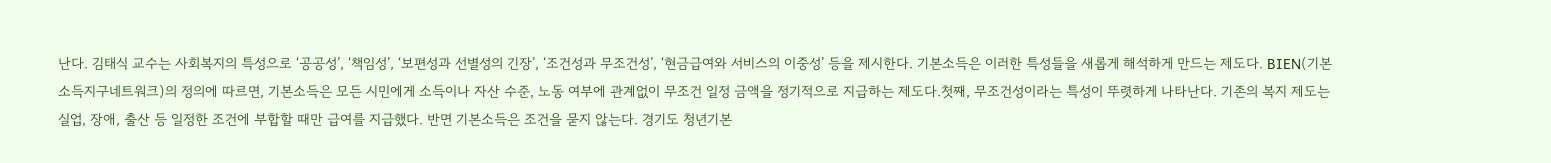난다. 김태식 교수는 사회복지의 특성으로 ‘공공성’, ‘책임성’, ‘보편성과 선별성의 긴장’, ‘조건성과 무조건성’, ‘현금급여와 서비스의 이중성’ 등을 제시한다. 기본소득은 이러한 특성들을 새롭게 해석하게 만드는 제도다. BIEN(기본소득지구네트워크)의 정의에 따르면, 기본소득은 모든 시민에게 소득이나 자산 수준, 노동 여부에 관계없이 무조건 일정 금액을 정기적으로 지급하는 제도다.첫째, 무조건성이라는 특성이 뚜렷하게 나타난다. 기존의 복지 제도는 실업, 장애, 출산 등 일정한 조건에 부합할 때만 급여를 지급했다. 반면 기본소득은 조건을 묻지 않는다. 경기도 청년기본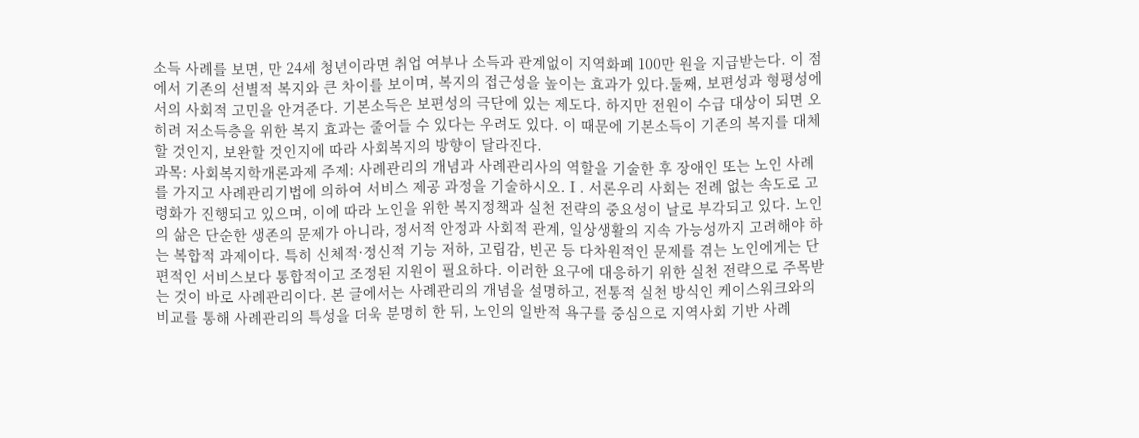소득 사례를 보면, 만 24세 청년이라면 취업 여부나 소득과 관계없이 지역화폐 100만 원을 지급받는다. 이 점에서 기존의 선별적 복지와 큰 차이를 보이며, 복지의 접근성을 높이는 효과가 있다.둘째, 보편성과 형평성에서의 사회적 고민을 안겨준다. 기본소득은 보편성의 극단에 있는 제도다. 하지만 전원이 수급 대상이 되면 오히려 저소득층을 위한 복지 효과는 줄어들 수 있다는 우려도 있다. 이 때문에 기본소득이 기존의 복지를 대체할 것인지, 보완할 것인지에 따라 사회복지의 방향이 달라진다.
과목: 사회복지학개론과제 주제: 사례관리의 개념과 사례관리사의 역할을 기술한 후 장애인 또는 노인 사례를 가지고 사례관리기법에 의하여 서비스 제공 과정을 기술하시오.Ⅰ. 서론우리 사회는 전례 없는 속도로 고령화가 진행되고 있으며, 이에 따라 노인을 위한 복지정책과 실천 전략의 중요성이 날로 부각되고 있다. 노인의 삶은 단순한 생존의 문제가 아니라, 정서적 안정과 사회적 관계, 일상생활의 지속 가능성까지 고려해야 하는 복합적 과제이다. 특히 신체적·정신적 기능 저하, 고립감, 빈곤 등 다차원적인 문제를 겪는 노인에게는 단편적인 서비스보다 통합적이고 조정된 지원이 필요하다. 이러한 요구에 대응하기 위한 실천 전략으로 주목받는 것이 바로 사례관리이다. 본 글에서는 사례관리의 개념을 설명하고, 전통적 실천 방식인 케이스워크와의 비교를 통해 사례관리의 특성을 더욱 분명히 한 뒤, 노인의 일반적 욕구를 중심으로 지역사회 기반 사례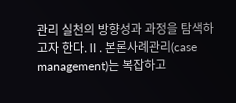관리 실천의 방향성과 과정을 탐색하고자 한다.Ⅱ. 본론사례관리(case management)는 복잡하고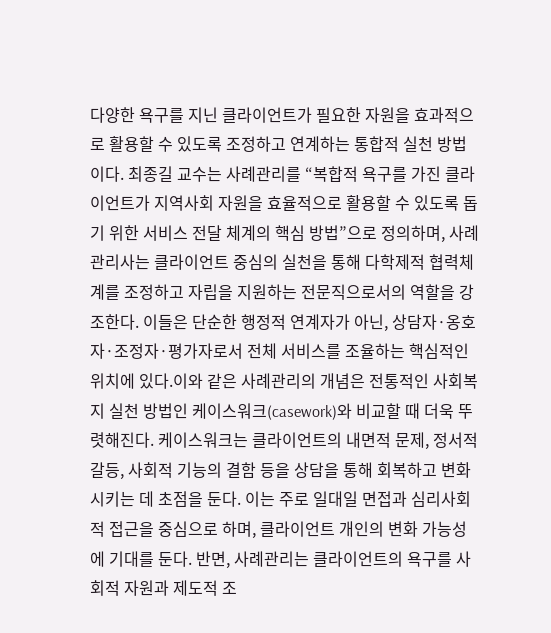다양한 욕구를 지닌 클라이언트가 필요한 자원을 효과적으로 활용할 수 있도록 조정하고 연계하는 통합적 실천 방법이다. 최종길 교수는 사례관리를 “복합적 욕구를 가진 클라이언트가 지역사회 자원을 효율적으로 활용할 수 있도록 돕기 위한 서비스 전달 체계의 핵심 방법”으로 정의하며, 사례관리사는 클라이언트 중심의 실천을 통해 다학제적 협력체계를 조정하고 자립을 지원하는 전문직으로서의 역할을 강조한다. 이들은 단순한 행정적 연계자가 아닌, 상담자·옹호자·조정자·평가자로서 전체 서비스를 조율하는 핵심적인 위치에 있다.이와 같은 사례관리의 개념은 전통적인 사회복지 실천 방법인 케이스워크(casework)와 비교할 때 더욱 뚜렷해진다. 케이스워크는 클라이언트의 내면적 문제, 정서적 갈등, 사회적 기능의 결함 등을 상담을 통해 회복하고 변화시키는 데 초점을 둔다. 이는 주로 일대일 면접과 심리사회적 접근을 중심으로 하며, 클라이언트 개인의 변화 가능성에 기대를 둔다. 반면, 사례관리는 클라이언트의 욕구를 사회적 자원과 제도적 조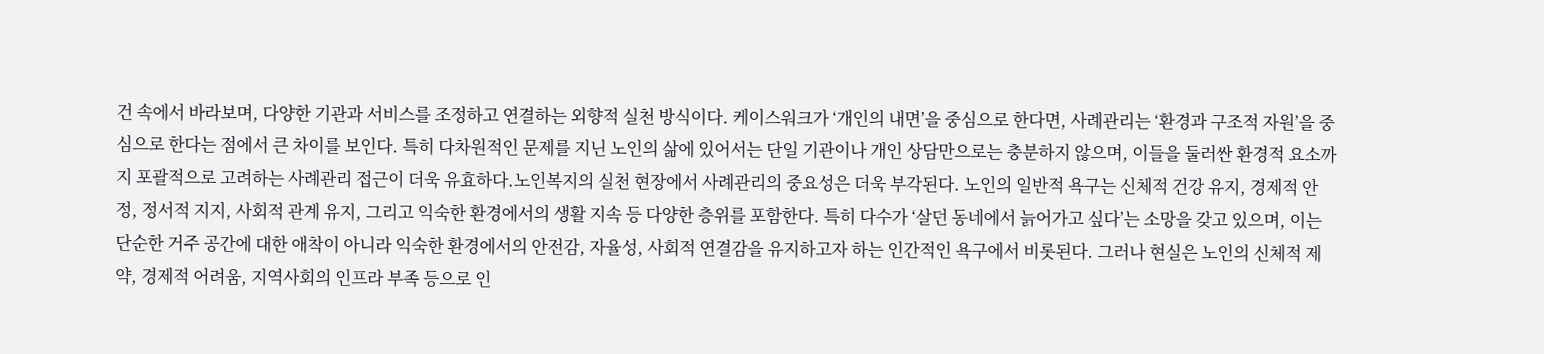건 속에서 바라보며, 다양한 기관과 서비스를 조정하고 연결하는 외향적 실천 방식이다. 케이스워크가 ‘개인의 내면’을 중심으로 한다면, 사례관리는 ‘환경과 구조적 자원’을 중심으로 한다는 점에서 큰 차이를 보인다. 특히 다차원적인 문제를 지닌 노인의 삶에 있어서는 단일 기관이나 개인 상담만으로는 충분하지 않으며, 이들을 둘러싼 환경적 요소까지 포괄적으로 고려하는 사례관리 접근이 더욱 유효하다.노인복지의 실천 현장에서 사례관리의 중요성은 더욱 부각된다. 노인의 일반적 욕구는 신체적 건강 유지, 경제적 안정, 정서적 지지, 사회적 관계 유지, 그리고 익숙한 환경에서의 생활 지속 등 다양한 층위를 포함한다. 특히 다수가 ‘살던 동네에서 늙어가고 싶다’는 소망을 갖고 있으며, 이는 단순한 거주 공간에 대한 애착이 아니라 익숙한 환경에서의 안전감, 자율성, 사회적 연결감을 유지하고자 하는 인간적인 욕구에서 비롯된다. 그러나 현실은 노인의 신체적 제약, 경제적 어려움, 지역사회의 인프라 부족 등으로 인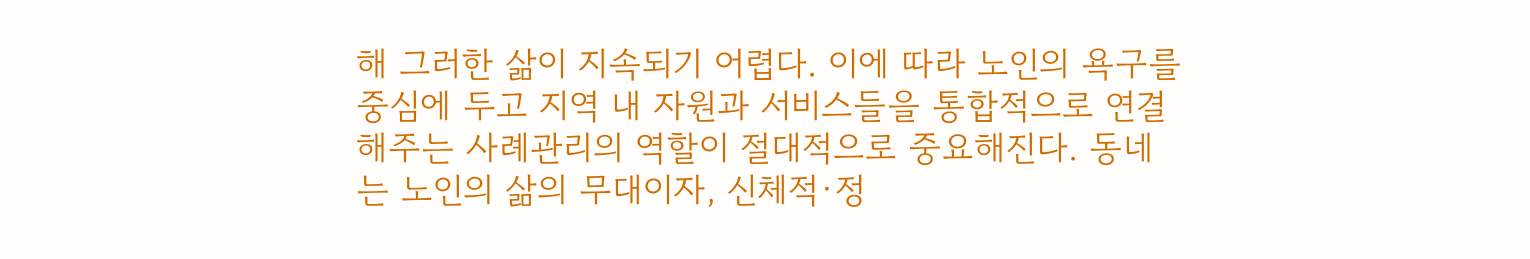해 그러한 삶이 지속되기 어렵다. 이에 따라 노인의 욕구를 중심에 두고 지역 내 자원과 서비스들을 통합적으로 연결해주는 사례관리의 역할이 절대적으로 중요해진다. 동네는 노인의 삶의 무대이자, 신체적·정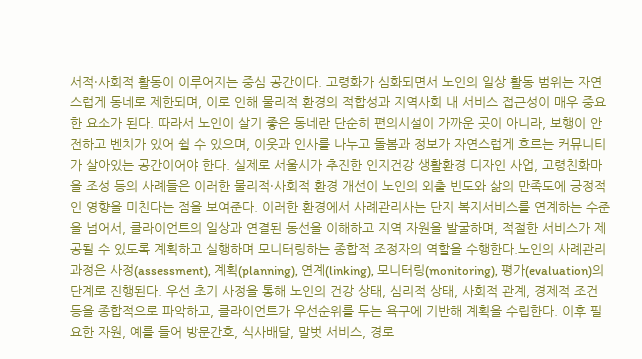서적·사회적 활동이 이루어지는 중심 공간이다. 고령화가 심화되면서 노인의 일상 활동 범위는 자연스럽게 동네로 제한되며, 이로 인해 물리적 환경의 적합성과 지역사회 내 서비스 접근성이 매우 중요한 요소가 된다. 따라서 노인이 살기 좋은 동네란 단순히 편의시설이 가까운 곳이 아니라, 보행이 안전하고 벤치가 있어 쉴 수 있으며, 이웃과 인사를 나누고 돌봄과 정보가 자연스럽게 흐르는 커뮤니티가 살아있는 공간이어야 한다. 실제로 서울시가 추진한 인지건강 생활환경 디자인 사업, 고령친화마을 조성 등의 사례들은 이러한 물리적·사회적 환경 개선이 노인의 외출 빈도와 삶의 만족도에 긍정적인 영향을 미친다는 점을 보여준다. 이러한 환경에서 사례관리사는 단지 복지서비스를 연계하는 수준을 넘어서, 클라이언트의 일상과 연결된 동선을 이해하고 지역 자원을 발굴하며, 적절한 서비스가 제공될 수 있도록 계획하고 실행하며 모니터링하는 종합적 조정자의 역할을 수행한다.노인의 사례관리 과정은 사정(assessment), 계획(planning), 연계(linking), 모니터링(monitoring), 평가(evaluation)의 단계로 진행된다. 우선 초기 사정을 통해 노인의 건강 상태, 심리적 상태, 사회적 관계, 경제적 조건 등을 종합적으로 파악하고, 클라이언트가 우선순위를 두는 욕구에 기반해 계획을 수립한다. 이후 필요한 자원, 예를 들어 방문간호, 식사배달, 말벗 서비스, 경로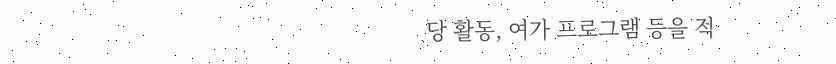당 활동, 여가 프로그램 등을 적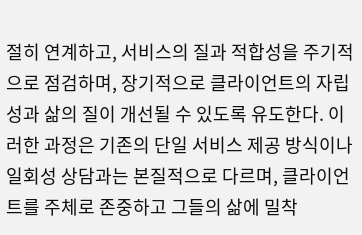절히 연계하고, 서비스의 질과 적합성을 주기적으로 점검하며, 장기적으로 클라이언트의 자립성과 삶의 질이 개선될 수 있도록 유도한다. 이러한 과정은 기존의 단일 서비스 제공 방식이나 일회성 상담과는 본질적으로 다르며, 클라이언트를 주체로 존중하고 그들의 삶에 밀착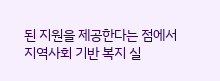된 지원을 제공한다는 점에서 지역사회 기반 복지 실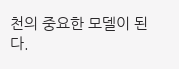천의 중요한 모델이 된다.